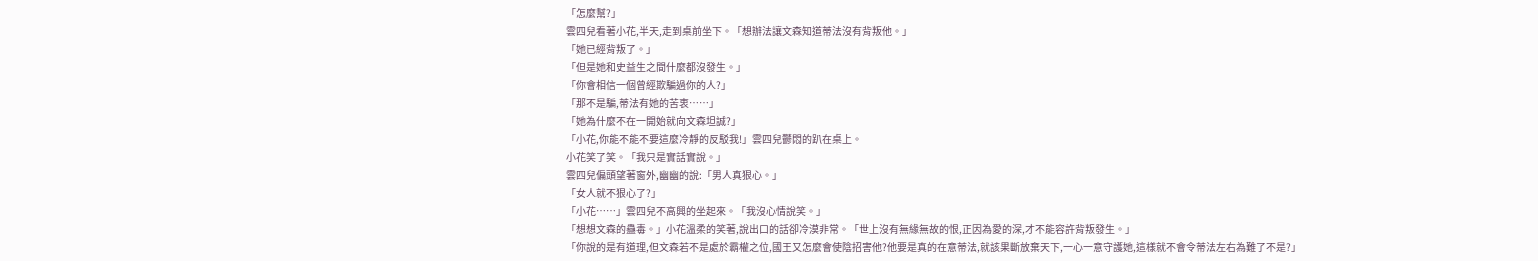「怎麼幫?」
雲四兒看著小花,半天,走到桌前坐下。「想辦法讓文森知道蒂法沒有背叛他。」
「她已經背叛了。」
「但是她和史益生之間什麼都沒發生。」
「你會相信一個曾經欺騙過你的人?」
「那不是騙,蒂法有她的苦衷……」
「她為什麼不在一開始就向文森坦誠?」
「小花,你能不能不要這麼冷靜的反駁我!」雲四兒鬱悶的趴在桌上。
小花笑了笑。「我只是實話實說。」
雲四兒偏頭望著窗外,幽幽的說:「男人真狠心。」
「女人就不狠心了?」
「小花……」雲四兒不高興的坐起來。「我沒心情說笑。」
「想想文森的蠱毒。」小花溫柔的笑著,說出口的話卻冷漠非常。「世上沒有無緣無故的恨,正因為愛的深,才不能容許背叛發生。」
「你說的是有道理,但文森若不是處於霸權之位,國王又怎麼會使陰招害他?他要是真的在意蒂法,就該果斷放棄天下,一心一意守護她,這樣就不會令蒂法左右為難了不是?」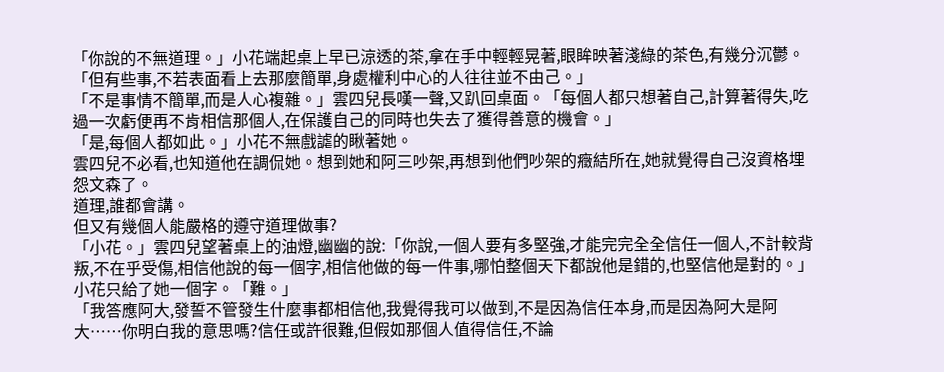「你說的不無道理。」小花端起桌上早已涼透的茶,拿在手中輕輕晃著,眼眸映著淺綠的茶色,有幾分沉鬱。「但有些事,不若表面看上去那麼簡單,身處權利中心的人往往並不由己。」
「不是事情不簡單,而是人心複雜。」雲四兒長嘆一聲,又趴回桌面。「每個人都只想著自己,計算著得失,吃過一次虧便再不肯相信那個人,在保護自己的同時也失去了獲得善意的機會。」
「是,每個人都如此。」小花不無戲謔的瞅著她。
雲四兒不必看,也知道他在調侃她。想到她和阿三吵架,再想到他們吵架的癥結所在,她就覺得自己沒資格埋怨文森了。
道理,誰都會講。
但又有幾個人能嚴格的遵守道理做事?
「小花。」雲四兒望著桌上的油燈,幽幽的說:「你說,一個人要有多堅強,才能完完全全信任一個人,不計較背叛,不在乎受傷,相信他說的每一個字,相信他做的每一件事,哪怕整個天下都說他是錯的,也堅信他是對的。」
小花只給了她一個字。「難。」
「我答應阿大,發誓不管發生什麼事都相信他,我覺得我可以做到,不是因為信任本身,而是因為阿大是阿大……你明白我的意思嗎?信任或許很難,但假如那個人值得信任,不論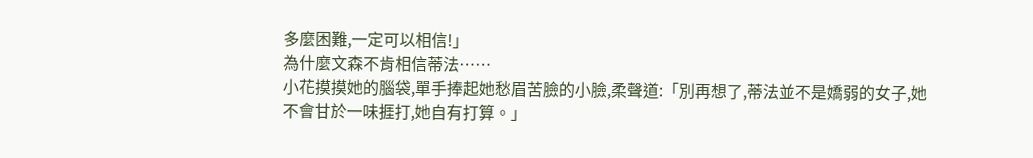多麼困難,一定可以相信!」
為什麼文森不肯相信蒂法……
小花摸摸她的腦袋,單手捧起她愁眉苦臉的小臉,柔聲道:「別再想了,蒂法並不是嬌弱的女子,她不會甘於一味捱打,她自有打算。」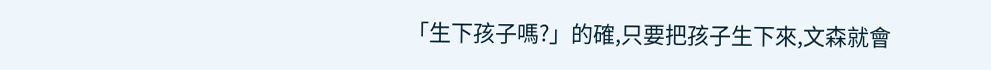「生下孩子嗎?」的確,只要把孩子生下來,文森就會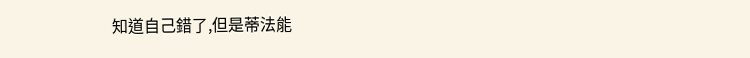知道自己錯了,但是蒂法能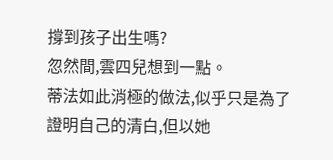撐到孩子出生嗎?
忽然間,雲四兒想到一點。
蒂法如此消極的做法,似乎只是為了證明自己的清白,但以她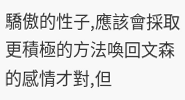驕傲的性子,應該會採取更積極的方法喚回文森的感情才對,但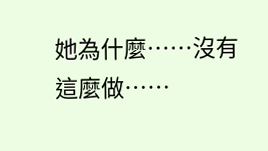她為什麼……沒有這麼做……